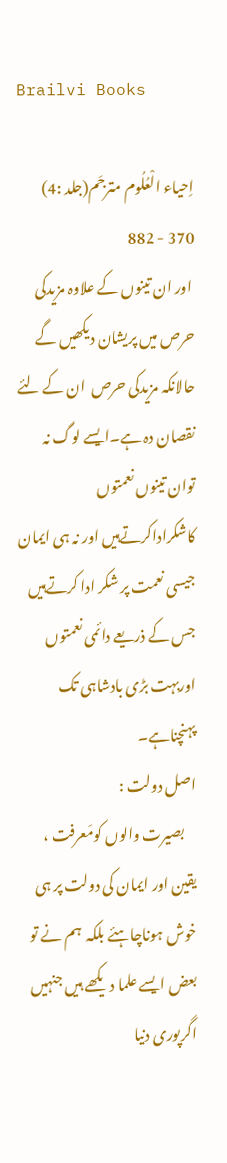Brailvi Books

اِحیاء الْعُلُوم مترجَم(جلد :4)
370 - 882
 اور ان تینوں کے علاوہ مزیدکی حرص میں پریشان دیکھیں گے حالانکہ مزیدکی حرص  ان کے لئے نقصان دہ ہے۔ایسے لوگ نہ توان تینوں نعمتوں  کاشکراداکرتےہیں اور نہ ہی ایمان جیسی نعمت پر شکر ادا کرتےہیں جس کے ذریعے دائمی نعمتوں اوربہت بڑی بادشاہی تک پہنچناہے۔
اصل دولت :
    بصیرت والوں کومَعرفت ، یقین اور ایمان کی دولت پر ہی خوش ہوناچاہئے بلکہ  ہم نے تو بعض ایسے علما دیکھے ہیں جنہیں اگرپوری دنیا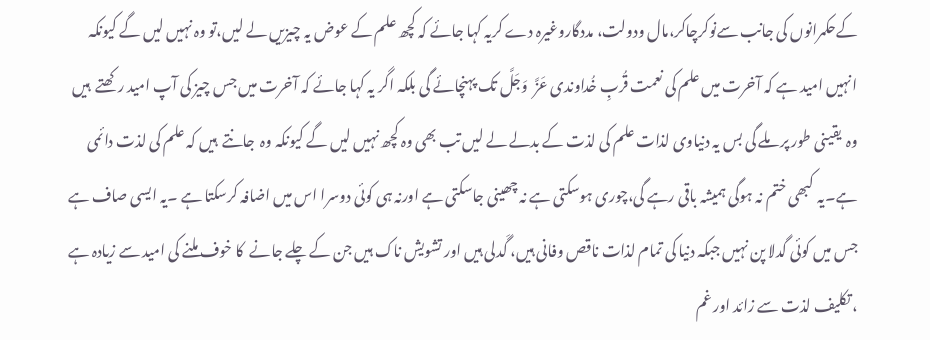کےحکمرانوں کی جانب سےنوکرچاکر،مال ودولت، مددگاروغیرہ دے کریہ کہا جائے کہ کچھ علم کے عوض یہ چیزیں لے لیں،تو وہ نہیں لیں گے کیونکہ انہیں امید ہے کہ آخرت میں علم کی نعمت قُربِ خُداوندی عَزَّ  وَجَلَّ تک پہنچائے گی بلکہ اگر یہ کہا جائے کہ آخرت میں جس چیز کی آپ امید رکھتے  ہیں  وہ  یقینی طور پر ملے گی بس یہ دنیاوی لذات علم کی لذت کے بدلے لے لیں تب بھی وہ کچھ نہیں لیں گے کیونکہ وہ  جانتے  ہیں کہ علم کی لذت دائمی ہے۔یہ  کبھی ختم نہ ہوگی ہمیشہ باقی رہے گی،چوری ہوسکتی ہے نہ چھینی جاسکتی ہے اورنہ ہی کوئی دوسرا اس میں اضافہ کرسکتا ہے ۔یہ ایسی صاف ہے جس میں کوئی گدلا پن نہیں جبکہ دنیا کی تمام لذات ناقص وفانی ہیں، گَدلی ہیں اور تشویش ناک ہیں جن کے چلے جانے  کا خوف ملنے کی امید سے زیادہ ہے ، تکلیف لذت سے زائد اور غم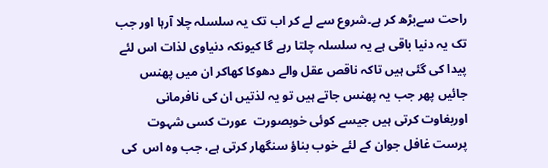راحت سےبڑھ کر ہے۔شروع سے لے کر اب تک یہ سلسلہ چلا آرہا اور جب تک یہ دنیا باقی ہے یہ سلسلہ چلتا رہے گا کیونکہ دنیاوی لذات اس لئے پیدا کی گئی ہیں تاکہ ناقص عقل والے دھوکا کھاکر ان میں پھنس جائیں پھر جب یہ پھنس جاتے ہیں تو یہ لذتیں ان کی نافرمانی اوربغاوت کرتی ہیں جیسے کوئی خوبصورت  عورت کسی شہوت پرست غافل جوان کے لئے خوب بناؤ سنگھار کرتی ہے، جب وہ اس  کی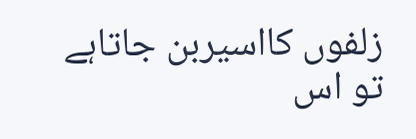زلفوں کااسیربن جاتاہے تو اس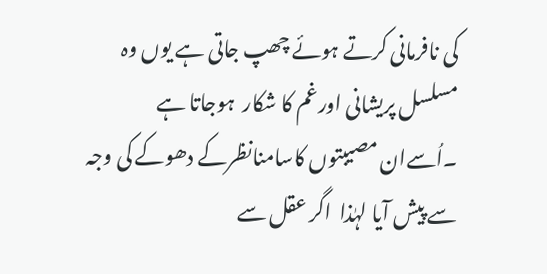کی نافرمانی کرتے ہوئے چھپ جاتی ہے یوں وہ مسلسل پریشانی اورغم کا شکار  ہوجاتا ہے ۔اُسےان مصیبتوں کاسامنانظرکے دھوکے کی وجہ سے پیش آیا لہٰذا  اگر عقل سے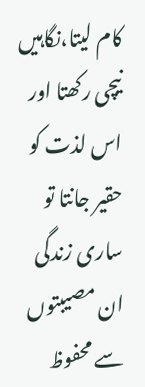کام لیتا،نگاہیں نیچی رکھتا اور اس لذت کو حقیر جانتا تو ساری زندگی ان مصیبتوں سے محفوظ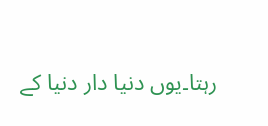رہتا۔یوں دنیا دار دنیا کے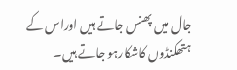جال میں پھنس جاتے ہیں اوراس کے ہتھکنڈوں کاشکارہو جاتے ہیں۔